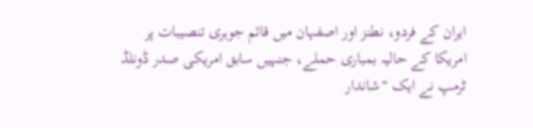ایران کے فردو، نطنز اور اصفہان میں قائم جوہری تنصیبات پر امریکا کے حالیہ بمباری حملے، جنہیں سابق امریکی صدر ڈونلڈ ٹرمپ نے ایک "شاندار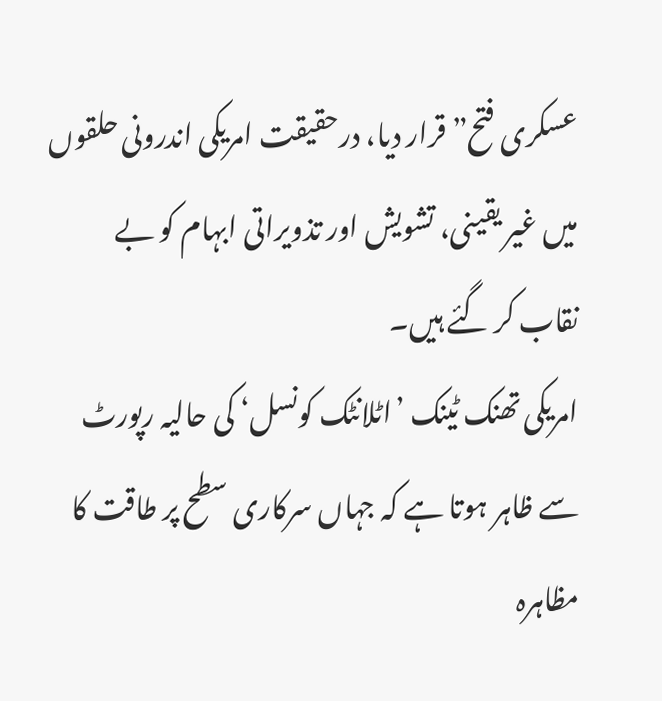عسکری فتح” قرار دیا، درحقیقت امریکی اندرونی حلقوں میں غیر یقینی، تشویش اور تذویراتی ابہام کو بے نقاب کر گئے ہیں۔
امریکی تھنک ٹینک ’اٹلانٹک کونسل‘ کی حالیہ رپورٹ سے ظاہر ہوتا ہے کہ جہاں سرکاری سطح پر طاقت کا مظاہرہ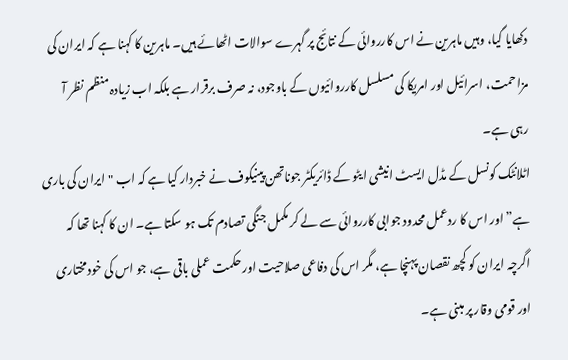دکھایا گیا، وہیں ماہرین نے اس کارروائی کے نتائج پر گہرے سوالات اٹھائے ہیں۔ ماہرین کا کہنا ہے کہ ایران کی مزاحمت، اسرائیل اور امریکا کی مسلسل کارروائیوں کے باوجود، نہ صرف برقرار ہے بلکہ اب زیادہ منظم نظر آ رہی ہے۔
اٹلانٹک کونسل کے مڈل ایسٹ انیشی ایٹو کے ڈائریکٹر جوناتھن پینیکوف نے خبردار کیا ہے کہ اب "ایران کی باری ہے” اور اس کا ردعمل محدود جوابی کارروائی سے لے کر مکمل جنگی تصادم تک ہو سکتا ہے۔ ان کا کہنا تھا کہ اگرچہ ایران کو کچھ نقصان پہنچا ہے، مگر اس کی دفاعی صلاحیت اور حکمت عملی باقی ہے، جو اس کی خودمختاری اور قومی وقار پر مبنی ہے۔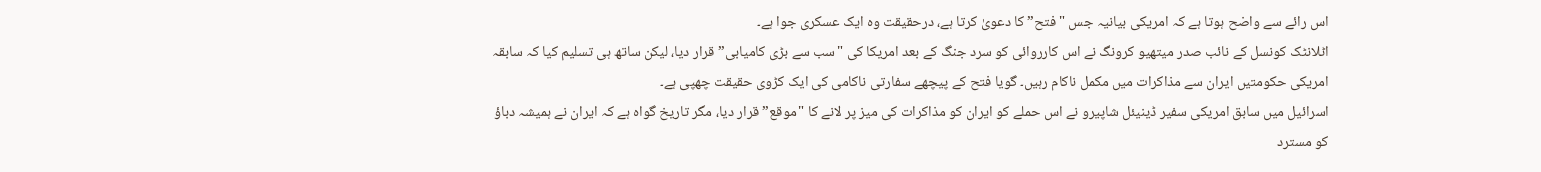اس رائے سے واضح ہوتا ہے کہ امریکی بیانیہ جس "فتح” کا دعویٰ کرتا ہے، درحقیقت وہ ایک عسکری جوا ہے۔
اٹلانٹک کونسل کے نائب صدر میتھیو کرونگ نے اس کارروائی کو سرد جنگ کے بعد امریکا کی "سب سے بڑی کامیابی” قرار دیا، لیکن ساتھ ہی تسلیم کیا کہ سابقہ امریکی حکومتیں ایران سے مذاکرات میں مکمل ناکام رہیں۔ گویا فتح کے پیچھے سفارتی ناکامی کی ایک کڑوی حقیقت چھپی ہے۔
اسرائیل میں سابق امریکی سفیر ڈینیئل شاپیرو نے اس حملے کو ایران کو مذاکرات کی میز پر لانے کا "موقع” قرار دیا، مگر تاریخ گواہ ہے کہ ایران نے ہمیشہ دباؤ کو مسترد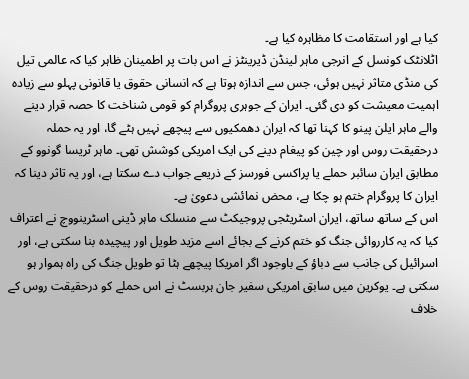کیا ہے اور استقامت کا مظاہرہ کیا ہے۔
اٹلانٹک کونسل کے انرجی ماہر لینڈن ڈیرینٹز نے اس بات پر اطمینان ظاہر کیا کہ عالمی تیل کی منڈی متاثر نہیں ہوئی، جس سے اندازہ ہوتا ہے کہ انسانی حقوق یا قانونی پہلو سے زیادہ اہمیت معیشت کو دی گئی۔ ایران کے جوہری پروگرام کو قومی شناخت کا حصہ قرار دینے والے ماہر ایلن پینو کا کہنا تھا کہ ایران دھمکیوں سے پیچھے نہیں ہٹے گا، اور یہ حملہ درحقیقت روس اور چین کو پیغام دینے کی ایک امریکی کوشش تھی۔ ماہر ٹریسا گونوو کے مطابق ایران سائبر حملے یا پراکسی فورسز کے ذریعے جواب دے سکتا ہے، اور یہ تاثر دینا کہ ایران کا پروگرام ختم ہو چکا ہے، محض نمائشی دعویٰ ہے۔
اس کے ساتھ ساتھ، ایران اسٹریٹجی پروجیکٹ سے منسلک ماہر ڈینی اسٹرینووچ نے اعتراف کیا کہ یہ کارروائی جنگ کو ختم کرنے کے بجائے اسے مزید طویل اور پیچیدہ بنا سکتی ہے، اور اسرائیل کی جانب سے دباؤ کے باوجود اگر امریکا پیچھے ہٹا تو طویل جنگ کی راہ ہموار ہو سکتی ہے۔ یوکرین میں سابق امریکی سفیر جان ہربسٹ نے اس حملے کو درحقیقت روس کے خلاف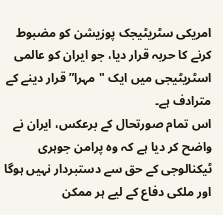امریکی سٹریٹیجک پوزیشن کو مضبوط کرنے کا حربہ قرار دیا، جو ایران کو عالمی اسٹریٹیجی میں ایک "مہرا” قرار دینے کے مترادف ہے۔
اس تمام صورتحال کے برعکس، ایران نے واضح کر دیا ہے کہ وہ پرامن جوہری ٹیکنالوجی کے حق سے دستبردار نہیں ہوگا اور ملکی دفاع کے لیے ہر ممکن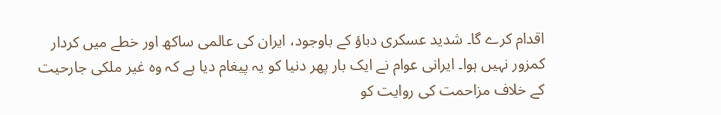اقدام کرے گا۔ شدید عسکری دباؤ کے باوجود، ایران کی عالمی ساکھ اور خطے میں کردار کمزور نہیں ہوا۔ ایرانی عوام نے ایک بار پھر دنیا کو یہ پیغام دیا ہے کہ وہ غیر ملکی جارحیت کے خلاف مزاحمت کی روایت کو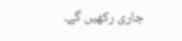جاری رکھیں گے۔